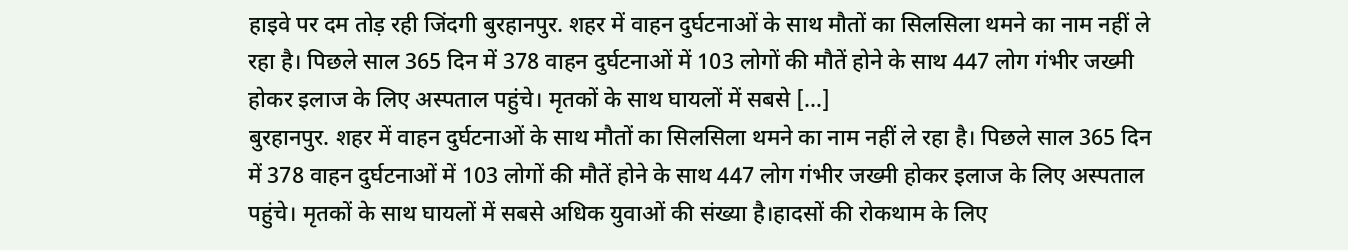हाइवे पर दम तोड़ रही जिंदगी बुरहानपुर. शहर में वाहन दुर्घटनाओं के साथ मौतों का सिलसिला थमने का नाम नहीं ले रहा है। पिछले साल 365 दिन में 378 वाहन दुर्घटनाओं में 103 लोगों की मौतें होने के साथ 447 लोग गंभीर जख्मी होकर इलाज के लिए अस्पताल पहुंचे। मृतकों के साथ घायलों में सबसे […]
बुरहानपुर. शहर में वाहन दुर्घटनाओं के साथ मौतों का सिलसिला थमने का नाम नहीं ले रहा है। पिछले साल 365 दिन में 378 वाहन दुर्घटनाओं में 103 लोगों की मौतें होने के साथ 447 लोग गंभीर जख्मी होकर इलाज के लिए अस्पताल पहुंचे। मृतकों के साथ घायलों में सबसे अधिक युवाओं की संख्या है।हादसों की रोकथाम के लिए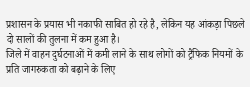प्रशासन के प्रयास भी नकाफी साबित हो रहे है, लेकिन यह आंकड़ा पिछले दो सालों की तुलना में कम हुआ है।
जिले में वाहन दुर्घटनाओं में कमी लाने के साथ लोगों को ट्रैफिक नियमों के प्रति जागरुकता को बढ़ाने के लिए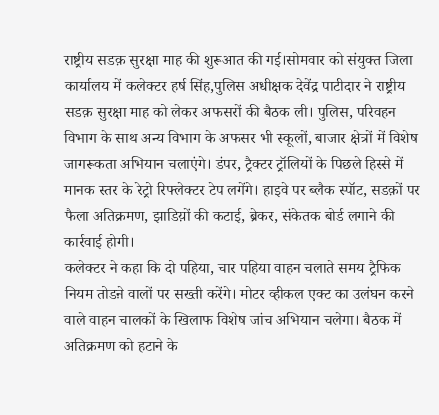राष्ट्रीय सडक़ सुरक्षा माह की शुरूआत की गई।सोमवार को संयुक्त जिला कार्यालय में कलेक्टर हर्ष सिंह,पुलिस अधीक्षक देवेंद्र पाटीदार ने राष्ट्रीय सडक़ सुरक्षा माह को लेकर अफसरों की बैठक ली। पुलिस, परिवहन विभाग के साथ अन्य विभाग के अफसर भी स्कूलों, बाजार क्षेत्रों में विशेष जागरूकता अभियान चलाएंगे। डंपर, ट्रैक्टर ट्रॉलियों के पिछले हिस्से में मानक स्तर के रेट्रो रिफ्लेक्टर टेप लगेंगे। हाइवे पर ब्लैक स्पॉट, सडक़ों पर फैला अतिक्रमण, झाडिय़ों की कटाई, ब्रेकर, संकेतक बोर्ड लगाने की कार्रवाई होगी।
कलेक्टर ने कहा कि दो पहिया, चार पहिया वाहन चलाते समय ट्रैफिक नियम तोडऩे वालों पर सख्ती करेंगे। मोटर व्हीकल एक्ट का उलंघन करने वाले वाहन चालकों के खिलाफ विशेष जांच अभियान चलेगा। बैठक में अतिक्रमण को हटाने के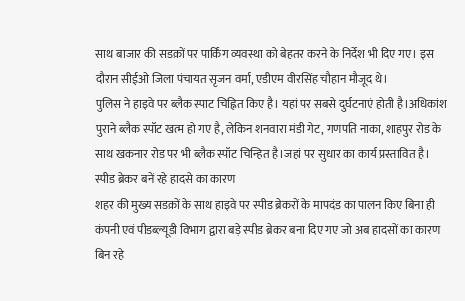साथ बाजार की सडक़ों पर पार्किंग व्यवस्था को बेहतर करने के निर्देश भी दिए गए। इस दौरान सीईओ जिला पंचायत सृजन वर्मा, एडीएम वीरसिंह चौहान मौजूद थे।
पुलिस ने हाइवे पर ब्लैक स्पाट चिह्नित किए है। यहां पर सबसे दुर्घटनाएं होती है।अधिकांश पुराने ब्लैक स्पॉट खत्म हो गए है, लेकिन शनवारा मंडी गेट, गणपति नाका, शाहपुर रोड के साथ खकनार रोड पर भी ब्लैक स्पॉट चिन्हित है।जहां पर सुधार का कार्य प्रस्तावित है।
स्पीड ब्रेकर बनें रहे हादसे का कारण
शहर की मुख्य सडक़ों के साथ हाइवे पर स्पीड ब्रेकरों के मापदंड का पालन किए बिना ही कंपनी एवं पीडब्ल्यूडी विभाग द्वारा बड़े स्पीड ब्रेकर बना दिए गए जो अब हादसों का कारण बिन रहे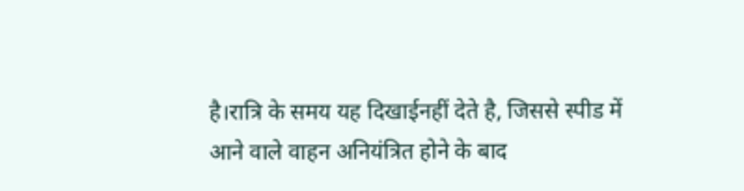है।रात्रि के समय यह दिखाईनहीं देते है, जिससे स्पीड में आने वाले वाहन अनियंत्रित होने के बाद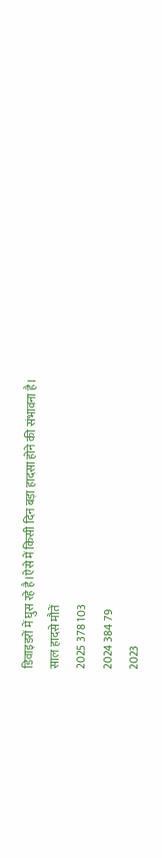डिवाइडरों में घुस रहे है।ऐसे में किसी दिन बड़ा हादसा होने की संभावना है।
साल हादसे मौतें
2025 378 103
2024 384 79
2023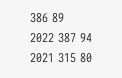386 89
2022 387 94
2021 315 80